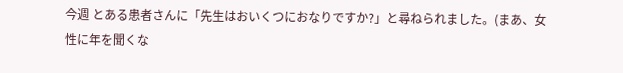今週 とある患者さんに「先生はおいくつにおなりですか?」と尋ねられました。(まあ、女性に年を聞くな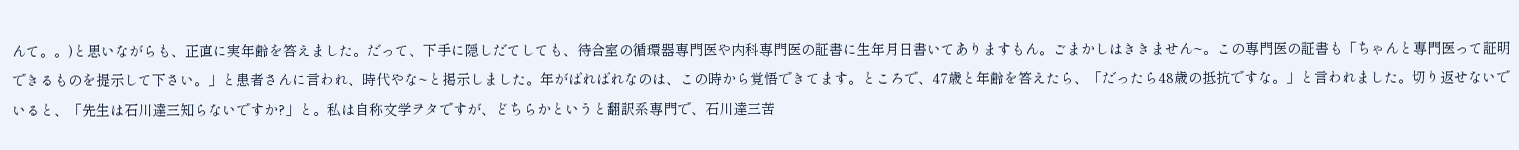んて。。)と思いながらも、正直に実年齢を答えました。だって、下手に隠しだてしても、待合室の循環器専門医や内科専門医の証書に生年月日書いてありますもん。ごまかしはききません~。この専門医の証書も「ちゃんと専門医って証明できるものを提示して下さい。」と患者さんに言われ、時代やな~と掲示しました。年がばればれなのは、この時から覚悟できてます。ところで、47歳と年齢を答えたら、「だったら48歳の抵抗ですな。」と言われました。切り返せないでいると、「先生は石川達三知らないですか?」と。私は自称文学ヲタですが、どちらかというと翻訳系専門で、石川達三苦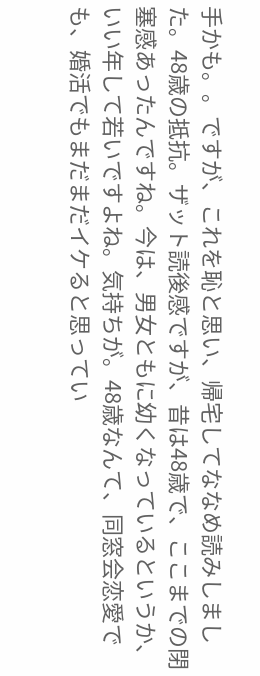手かも。。ですが、これを恥と思い、帰宅してななめ読みしました。48歳の抵抗。ザット読後感ですが、昔は48歳で、ここまでの閉塞感あったんですね。今は、男女ともに幼くなっているというか、いい年して若いですよね。気持ちが。48歳なんて、同窓会恋愛でも、婚活でもまだまだイケると思ってい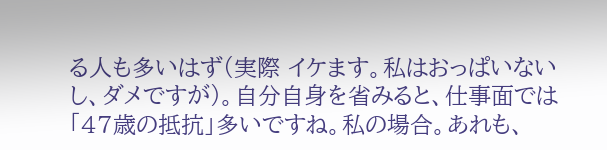る人も多いはず(実際 イケます。私はおっぱいないし、ダメですが)。自分自身を省みると、仕事面では「47歳の抵抗」多いですね。私の場合。あれも、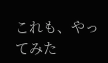これも、やってみた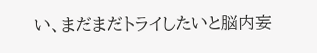い、まだまだトライしたいと脳内妄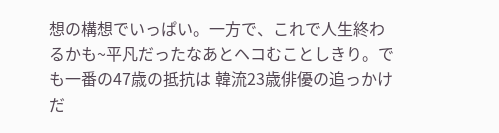想の構想でいっぱい。一方で、これで人生終わるかも~平凡だったなあとヘコむことしきり。でも一番の47歳の抵抗は 韓流23歳俳優の追っかけだ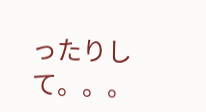ったりして。。。